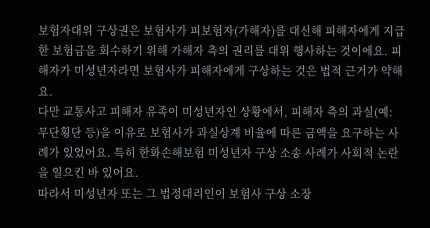보험자대위 구상권은 보험사가 피보험자(가해자)를 대신해 피해자에게 지급한 보험금을 회수하기 위해 가해자 측의 권리를 대위 행사하는 것이에요. 피해자가 미성년자라면 보험사가 피해자에게 구상하는 것은 법적 근거가 약해요.
다만 교통사고 피해자 유족이 미성년자인 상황에서, 피해자 측의 과실(예: 무단횡단 등)을 이유로 보험사가 과실상계 비율에 따른 금액을 요구하는 사례가 있었어요. 특히 한화손해보험 미성년자 구상 소송 사례가 사회적 논란을 일으킨 바 있어요.
따라서 미성년자 또는 그 법정대리인이 보험사 구상 소장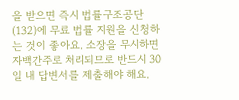을 받으면 즉시 법률구조공단(132)에 무료 법률 지원을 신청하는 것이 좋아요. 소장을 무시하면 자백간주로 처리되므로 반드시 30일 내 답변서를 제출해야 해요.